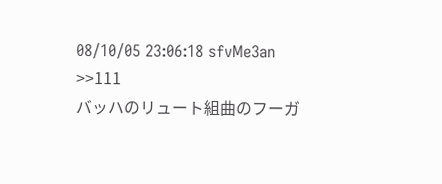08/10/05 23:06:18 sfvMe3an
>>111
バッハのリュート組曲のフーガ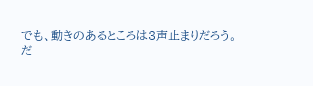でも、動きのあるところは3声止まりだろう。
だ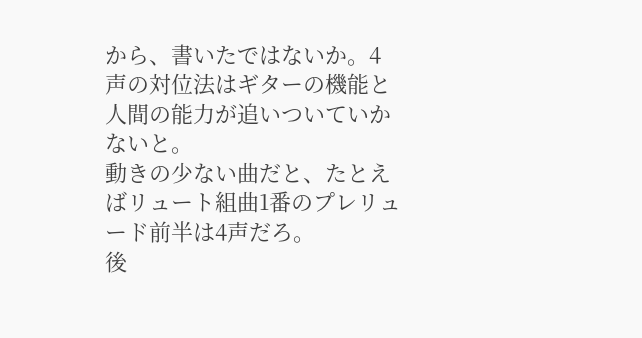から、書いたではないか。4声の対位法はギターの機能と人間の能力が追いついていかないと。
動きの少ない曲だと、たとえばリュート組曲1番のプレリュード前半は4声だろ。
後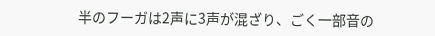半のフーガは2声に3声が混ざり、ごく一部音の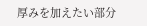厚みを加えたい部分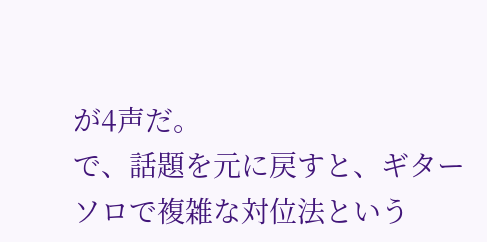が4声だ。
で、話題を元に戻すと、ギターソロで複雑な対位法という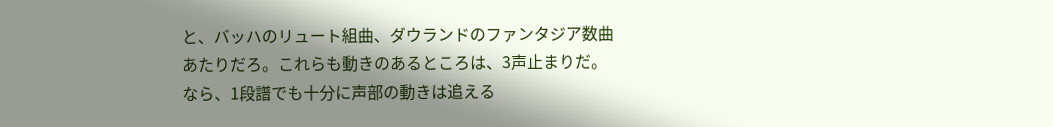と、バッハのリュート組曲、ダウランドのファンタジア数曲
あたりだろ。これらも動きのあるところは、3声止まりだ。
なら、1段譜でも十分に声部の動きは追える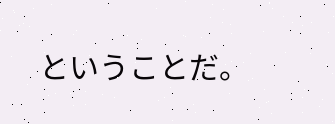ということだ。